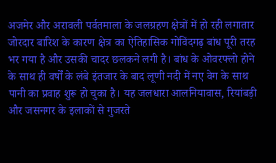अजमेर और अरावली पर्वतमाला के जलग्रहण क्षेत्रों में हो रही लगातार जोरदार बारिश के कारण क्षेत्र का ऐतिहासिक गोविंदगढ़ बांध पूरी तरह भर गया है और उसकी चादर छलकने लगी है। बांध के ओवरफ्लो होने के साथ ही वर्षों के लंबे इंतजार के बाद लूणी नदी में नए वेग के साथ पानी का प्रवाह शुरू हो चुका है। यह जलधारा आलनियावास, रियांबड़ी और जसनगर के इलाकों से गुजरते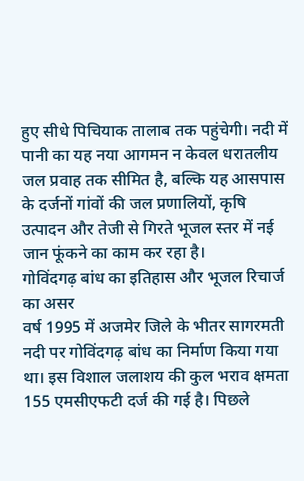हुए सीधे पिचियाक तालाब तक पहुंचेगी। नदी में पानी का यह नया आगमन न केवल धरातलीय जल प्रवाह तक सीमित है, बल्कि यह आसपास के दर्जनों गांवों की जल प्रणालियों, कृषि उत्पादन और तेजी से गिरते भूजल स्तर में नई जान फूंकने का काम कर रहा है।
गोविंदगढ़ बांध का इतिहास और भूजल रिचार्ज का असर
वर्ष 1995 में अजमेर जिले के भीतर सागरमती नदी पर गोविंदगढ़ बांध का निर्माण किया गया था। इस विशाल जलाशय की कुल भराव क्षमता 155 एमसीएफटी दर्ज की गई है। पिछले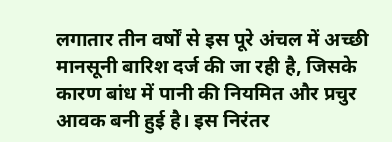लगातार तीन वर्षों से इस पूरे अंचल में अच्छी मानसूनी बारिश दर्ज की जा रही है, जिसके कारण बांध में पानी की नियमित और प्रचुर आवक बनी हुई है। इस निरंतर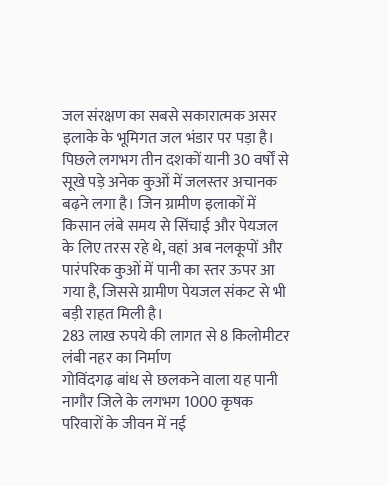जल संरक्षण का सबसे सकारात्मक असर इलाके के भूमिगत जल भंडार पर पड़ा है। पिछले लगभग तीन दशकों यानी 30 वर्षों से सूखे पड़े अनेक कुओं में जलस्तर अचानक बढ़ने लगा है। जिन ग्रामीण इलाकों में किसान लंबे समय से सिंचाई और पेयजल के लिए तरस रहे थे, वहां अब नलकूपों और पारंपरिक कुओं में पानी का स्तर ऊपर आ गया है, जिससे ग्रामीण पेयजल संकट से भी बड़ी राहत मिली है।
283 लाख रुपये की लागत से 8 किलोमीटर लंबी नहर का निर्माण
गोविंदगढ़ बांध से छलकने वाला यह पानी नागौर जिले के लगभग 1000 कृषक परिवारों के जीवन में नई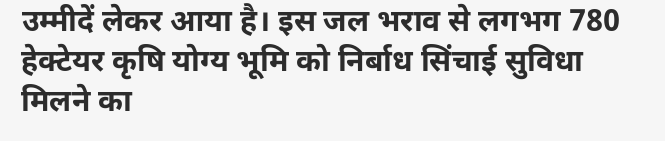उम्मीदें लेकर आया है। इस जल भराव से लगभग 780 हेक्टेयर कृषि योग्य भूमि को निर्बाध सिंचाई सुविधा मिलने का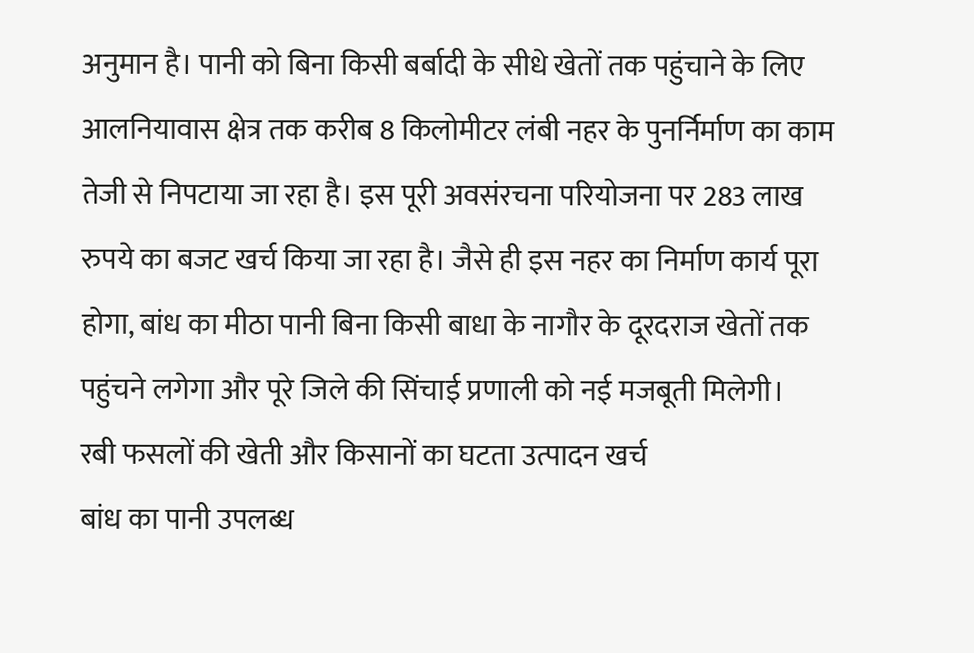अनुमान है। पानी को बिना किसी बर्बादी के सीधे खेतों तक पहुंचाने के लिए आलनियावास क्षेत्र तक करीब 8 किलोमीटर लंबी नहर के पुनर्निर्माण का काम तेजी से निपटाया जा रहा है। इस पूरी अवसंरचना परियोजना पर 283 लाख रुपये का बजट खर्च किया जा रहा है। जैसे ही इस नहर का निर्माण कार्य पूरा होगा, बांध का मीठा पानी बिना किसी बाधा के नागौर के दूरदराज खेतों तक पहुंचने लगेगा और पूरे जिले की सिंचाई प्रणाली को नई मजबूती मिलेगी।
रबी फसलों की खेती और किसानों का घटता उत्पादन खर्च
बांध का पानी उपलब्ध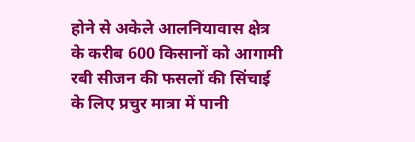होने से अकेले आलनियावास क्षेत्र के करीब 600 किसानों को आगामी रबी सीजन की फसलों की सिंचाई के लिए प्रचुर मात्रा में पानी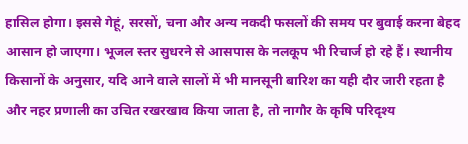हासिल होगा। इससे गेहूं, सरसों, चना और अन्य नकदी फसलों की समय पर बुवाई करना बेहद आसान हो जाएगा। भूजल स्तर सुधरने से आसपास के नलकूप भी रिचार्ज हो रहे हैं। स्थानीय किसानों के अनुसार, यदि आने वाले सालों में भी मानसूनी बारिश का यही दौर जारी रहता है और नहर प्रणाली का उचित रखरखाव किया जाता है, तो नागौर के कृषि परिदृश्य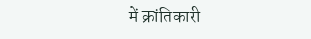में क्रांतिकारी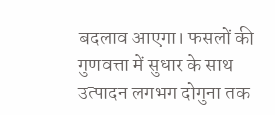बदलाव आएगा। फसलों की गुणवत्ता में सुधार के साथ उत्पादन लगभग दोगुना तक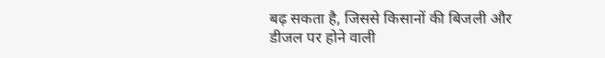बढ़ सकता है, जिससे किसानों की बिजली और डीजल पर होने वाली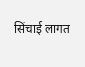सिंचाई लागत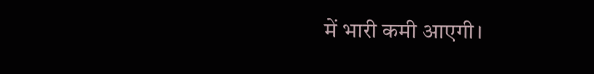में भारी कमी आएगी।